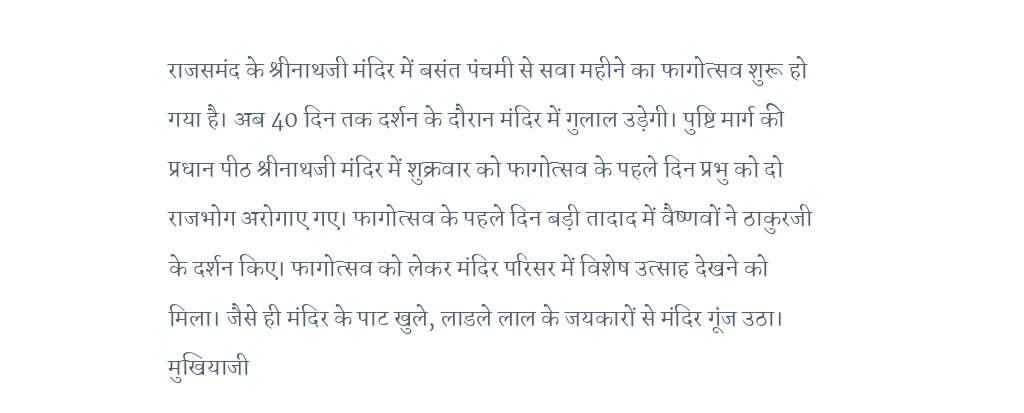राजसमंद के श्रीनाथजी मंदिर में बसंत पंचमी से सवा महीने का फागोत्सव शुरू हो गया है। अब 40 दिन तक दर्शन के दौरान मंदिर में गुलाल उड़ेगी। पुष्टि मार्ग की प्रधान पीठ श्रीनाथजी मंदिर में शुक्रवार को फागोत्सव के पहले दिन प्रभु को दो राजभोग अरोगाए गए। फागोत्सव के पहले दिन बड़ी तादाद में वैष्णवों ने ठाकुरजी के दर्शन किए। फागोत्सव को लेकर मंदिर परिसर में विशेष उत्साह देखने को मिला। जैसे ही मंदिर के पाट खुले, लाडले लाल के जयकारों से मंदिर गूंज उठा। मुखियाजी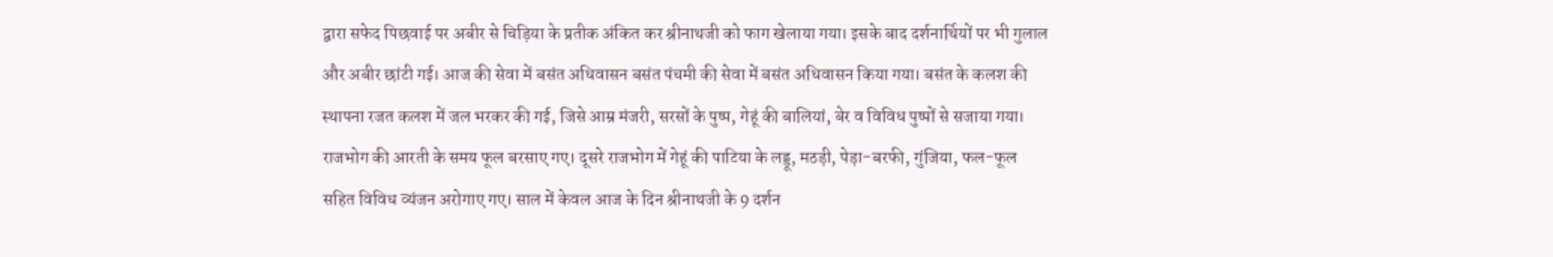द्वारा सफेद पिछवाई पर अबीर से चिड़िया के प्रतीक अंकित कर श्रीनाथजी को फाग खेलाया गया। इसके बाद दर्शनार्थियों पर भी गुलाल और अबीर छांटी गई। आज की सेवा में बसंत अधिवासन बसंत पंचमी की सेवा में बसंत अधिवासन किया गया। बसंत के कलश की स्थापना रजत कलश में जल भरकर की गई, जिसे आम्र मंजरी, सरसों के पुष्प, गेहूं की बालियां, बेर व विविध पुष्पों से सजाया गया। राजभोग की आरती के समय फूल बरसाए गए। दूसरे राजभोग में गेहूं की पाटिया के लड्डू, मठड़ी, पेड़ा-बरफी, गुंजिया, फल-फूल सहित विविध व्यंजन अरोगाए गए। साल में केवल आज के दिन श्रीनाथजी के 9 दर्शन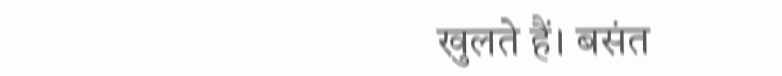खुलते हैं। बसंत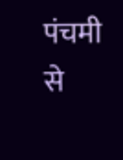पंचमी से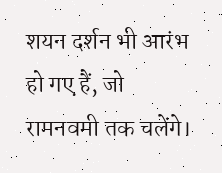शयन दर्शन भी आरंभ हो गए हैं, जो रामनवमी तक चलेंगे।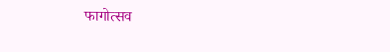फागोत्सव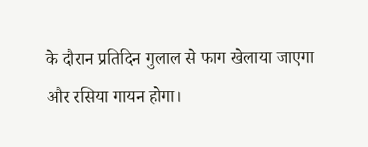के दौरान प्रतिदिन गुलाल से फाग खेलाया जाएगा और रसिया गायन होगा।